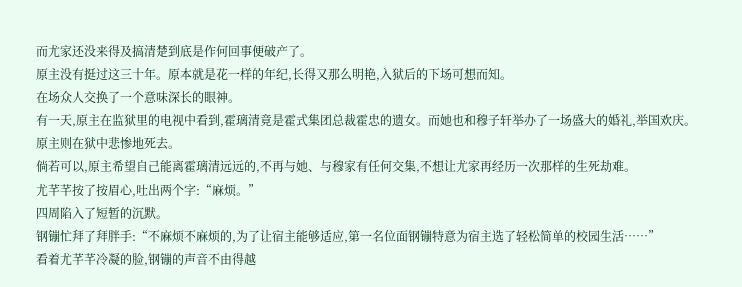而尤家还没来得及搞清楚到底是作何回事便破产了。
原主没有挺过这三十年。原本就是花一样的年纪,长得又那么明艳,入狱后的下场可想而知。
在场众人交换了一个意味深长的眼神。
有一天,原主在监狱里的电视中看到,霍璃清竟是霍式集团总裁霍忠的遗女。而她也和穆子轩举办了一场盛大的婚礼,举国欢庆。
原主则在狱中悲惨地死去。
倘若可以,原主希望自己能离霍璃清远远的,不再与她、与穆家有任何交集,不想让尤家再经历一次那样的生死劫难。
尤芊芊按了按眉心,吐出两个字:“麻烦。”
四周陷入了短暂的沉默。
钢镚忙拜了拜胖手:“不麻烦不麻烦的,为了让宿主能够适应,第一名位面钢镚特意为宿主选了轻松简单的校园生活……”
看着尤芊芊冷凝的脸,钢镚的声音不由得越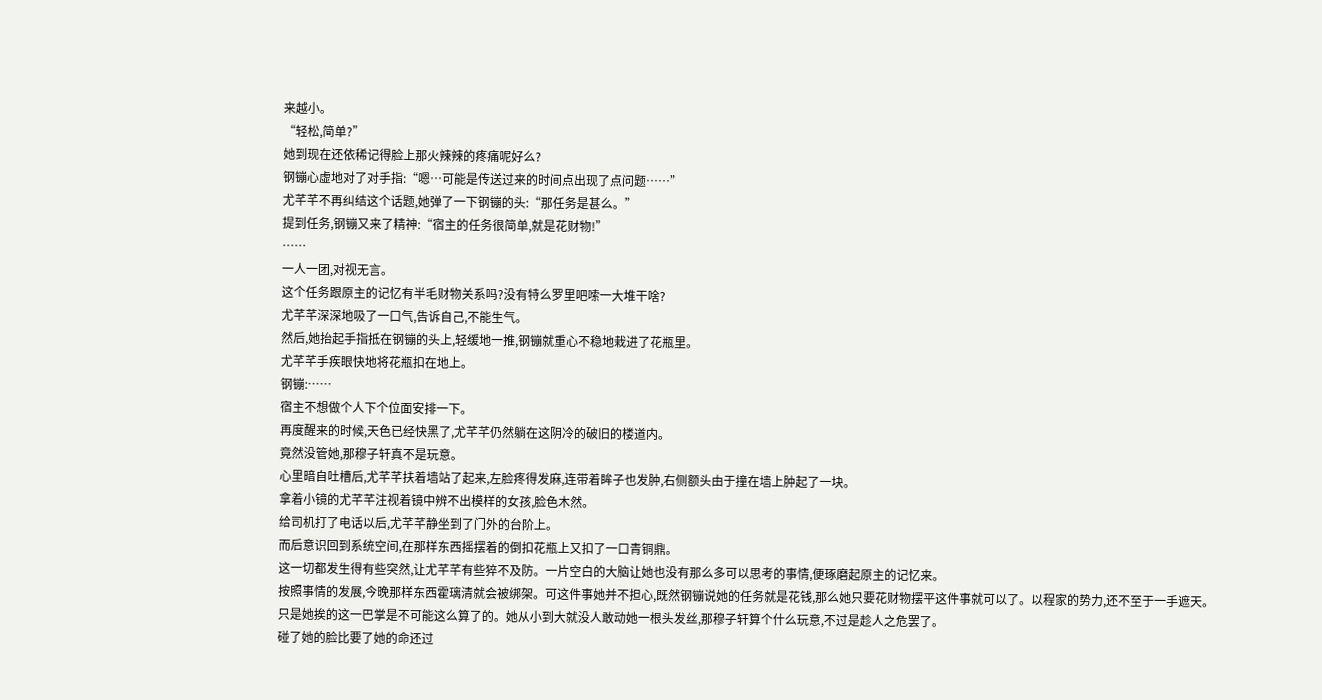来越小。
“轻松,简单?”
她到现在还依稀记得脸上那火辣辣的疼痛呢好么?
钢镚心虚地对了对手指:“嗯…可能是传送过来的时间点出现了点问题……”
尤芊芊不再纠结这个话题,她弹了一下钢镚的头:“那任务是甚么。”
提到任务,钢镚又来了精神:“宿主的任务很简单,就是花财物!”
……
一人一团,对视无言。
这个任务跟原主的记忆有半毛财物关系吗?没有特么罗里吧嗦一大堆干啥?
尤芊芊深深地吸了一口气,告诉自己,不能生气。
然后,她抬起手指抵在钢镚的头上,轻缓地一推,钢镚就重心不稳地栽进了花瓶里。
尤芊芊手疾眼快地将花瓶扣在地上。
钢镚:……
宿主不想做个人下个位面安排一下。
再度醒来的时候,天色已经快黑了,尤芊芊仍然躺在这阴冷的破旧的楼道内。
竟然没管她,那穆子轩真不是玩意。
心里暗自吐槽后,尤芊芊扶着墙站了起来,左脸疼得发麻,连带着眸子也发肿,右侧额头由于撞在墙上肿起了一块。
拿着小镜的尤芊芊注视着镜中辨不出模样的女孩,脸色木然。
给司机打了电话以后,尤芊芊静坐到了门外的台阶上。
而后意识回到系统空间,在那样东西摇摆着的倒扣花瓶上又扣了一口青铜鼎。
这一切都发生得有些突然,让尤芊芊有些猝不及防。一片空白的大脑让她也没有那么多可以思考的事情,便琢磨起原主的记忆来。
按照事情的发展,今晚那样东西霍璃清就会被绑架。可这件事她并不担心,既然钢镚说她的任务就是花钱,那么她只要花财物摆平这件事就可以了。以程家的势力,还不至于一手遮天。
只是她挨的这一巴掌是不可能这么算了的。她从小到大就没人敢动她一根头发丝,那穆子轩算个什么玩意,不过是趁人之危罢了。
碰了她的脸比要了她的命还过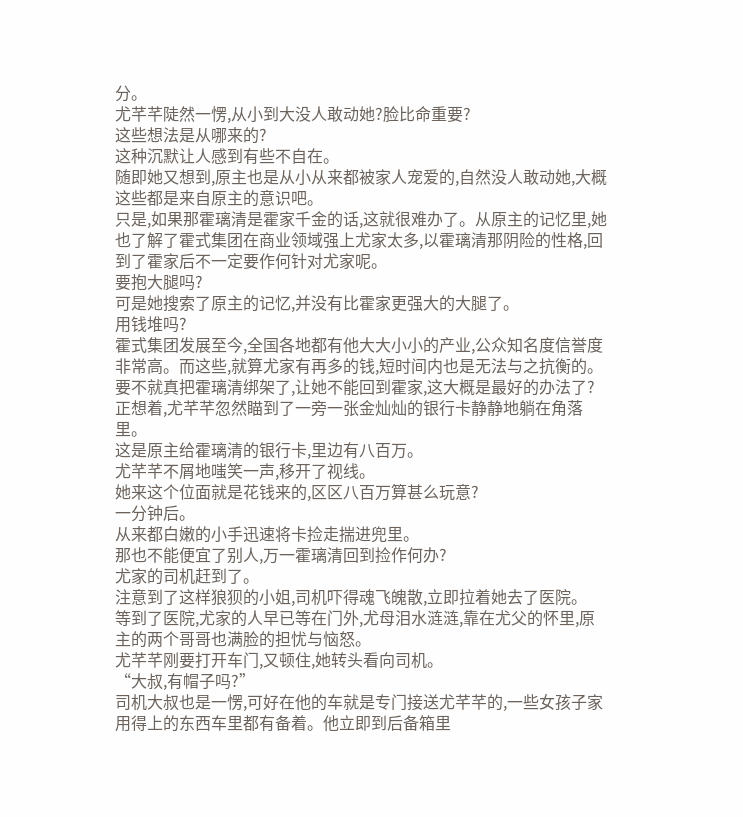分。
尤芊芊陡然一愣,从小到大没人敢动她?脸比命重要?
这些想法是从哪来的?
这种沉默让人感到有些不自在。
随即她又想到,原主也是从小从来都被家人宠爱的,自然没人敢动她,大概这些都是来自原主的意识吧。
只是,如果那霍璃清是霍家千金的话,这就很难办了。从原主的记忆里,她也了解了霍式集团在商业领域强上尤家太多,以霍璃清那阴险的性格,回到了霍家后不一定要作何针对尤家呢。
要抱大腿吗?
可是她搜索了原主的记忆,并没有比霍家更强大的大腿了。
用钱堆吗?
霍式集团发展至今,全国各地都有他大大小小的产业,公众知名度信誉度非常高。而这些,就算尤家有再多的钱,短时间内也是无法与之抗衡的。
要不就真把霍璃清绑架了,让她不能回到霍家,这大概是最好的办法了?
正想着,尤芊芊忽然瞄到了一旁一张金灿灿的银行卡静静地躺在角落里。
这是原主给霍璃清的银行卡,里边有八百万。
尤芊芊不屑地嗤笑一声,移开了视线。
她来这个位面就是花钱来的,区区八百万算甚么玩意?
一分钟后。
从来都白嫩的小手迅速将卡捡走揣进兜里。
那也不能便宜了别人,万一霍璃清回到捡作何办?
尤家的司机赶到了。
注意到了这样狼狈的小姐,司机吓得魂飞魄散,立即拉着她去了医院。
等到了医院,尤家的人早已等在门外,尤母泪水涟涟,靠在尤父的怀里,原主的两个哥哥也满脸的担忧与恼怒。
尤芊芊刚要打开车门,又顿住,她转头看向司机。
“大叔,有帽子吗?”
司机大叔也是一愣,可好在他的车就是专门接送尤芊芊的,一些女孩子家用得上的东西车里都有备着。他立即到后备箱里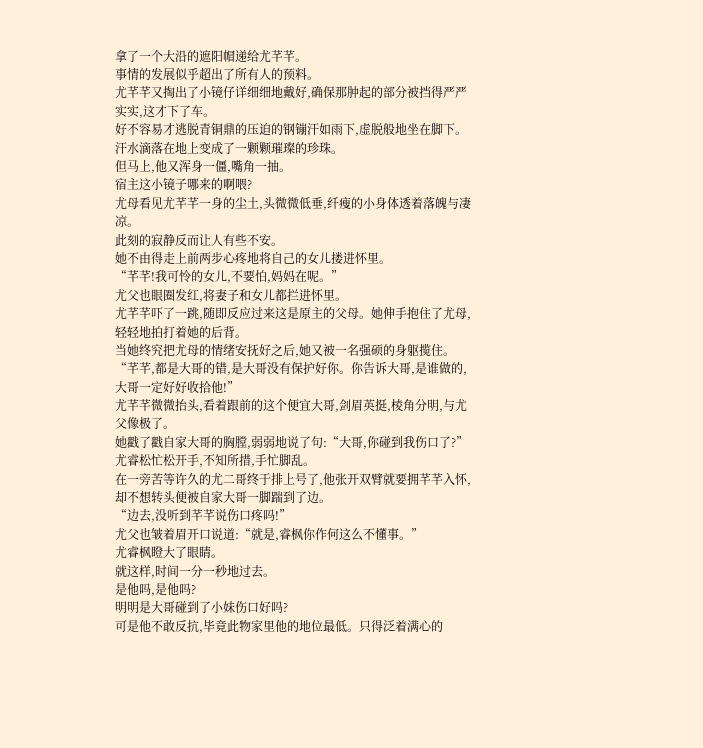拿了一个大沿的遮阳帽递给尤芊芊。
事情的发展似乎超出了所有人的预料。
尤芊芊又掏出了小镜仔详细细地戴好,确保那肿起的部分被挡得严严实实,这才下了车。
好不容易才逃脱青铜鼎的压迫的钢镚汗如雨下,虚脱般地坐在脚下。汗水滴落在地上变成了一颗颗璀璨的珍珠。
但马上,他又浑身一僵,嘴角一抽。
宿主这小镜子哪来的啊喂?
尤母看见尤芊芊一身的尘土,头微微低垂,纤瘦的小身体透着落魄与凄凉。
此刻的寂静反而让人有些不安。
她不由得走上前两步心疼地将自己的女儿搂进怀里。
“芊芊!我可怜的女儿,不要怕,妈妈在呢。”
尤父也眼圈发红,将妻子和女儿都拦进怀里。
尤芊芊吓了一跳,随即反应过来这是原主的父母。她伸手抱住了尤母,轻轻地拍打着她的后背。
当她终究把尤母的情绪安抚好之后,她又被一名强硕的身躯揽住。
“芊芊,都是大哥的错,是大哥没有保护好你。你告诉大哥,是谁做的,大哥一定好好收拾他!”
尤芊芊微微抬头,看着跟前的这个便宜大哥,剑眉英挺,棱角分明,与尤父像极了。
她戳了戳自家大哥的胸膛,弱弱地说了句:“大哥,你碰到我伤口了?”
尤睿松忙松开手,不知所措,手忙脚乱。
在一旁苦等许久的尤二哥终于排上号了,他张开双臂就要拥芊芊入怀,却不想转头便被自家大哥一脚踹到了边。
“边去,没听到芊芊说伤口疼吗!”
尤父也皱着眉开口说道:“就是,睿枫你作何这么不懂事。”
尤睿枫瞪大了眼睛。
就这样,时间一分一秒地过去。
是他吗,是他吗?
明明是大哥碰到了小妹伤口好吗?
可是他不敢反抗,毕竟此物家里他的地位最低。只得泛着满心的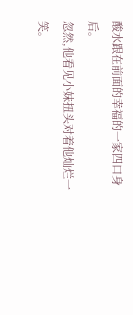酸水跟在前面的幸福的一家四口身后。
忽然,他看见小妹扭头对着他灿烂一笑。